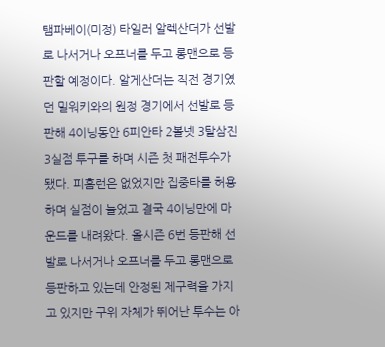탬파베이(미정) 타일러 알렉산더가 선발로 나서거나 오프너를 두고 롱맨으로 등판할 예정이다. 알게산더는 직전 경기였던 밀워키와의 원정 경기에서 선발로 등판해 4이닝동안 6피안타 2볼넷 3탈삼진 3실점 투구를 하며 시즌 첫 패전투수가 됐다. 피홈런은 없었지만 집중타를 허용하며 실점이 늘었고 결국 4이닝만에 마운드를 내려왔다. 올시즌 6번 등판해 선발로 나서거나 오프너를 두고 롱맨으로 등판하고 있는데 안정된 제구력을 가지고 있지만 구위 자체가 뛰어난 투수는 아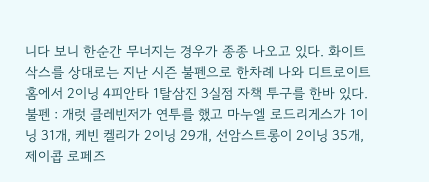니다 보니 한순간 무너지는 경우가 종종 나오고 있다. 화이트삭스를 상대로는 지난 시즌 불펜으로 한차례 나와 디트로이트 홈에서 2이닝 4피안타 1탈삼진 3실점 자책 투구를 한바 있다. 불펜 : 개럿 클레빈저가 연투를 했고 마누엘 로드리게스가 1이닝 31개, 케빈 켈리가 2이닝 29개, 선암스트롱이 2이닝 35개, 제이콥 로페즈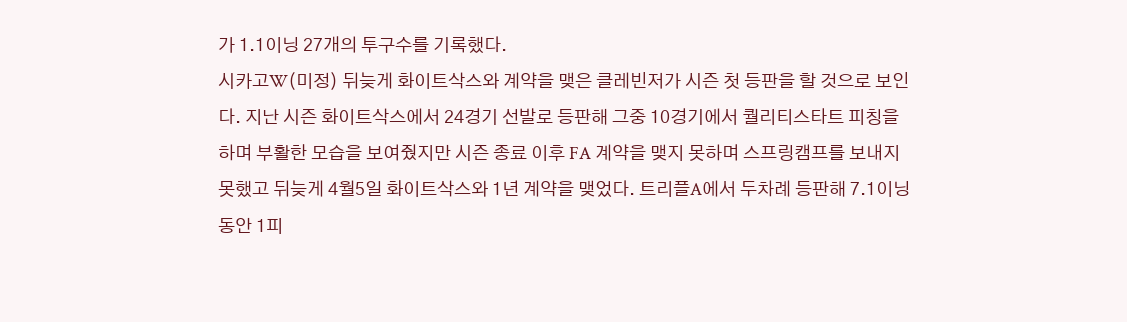가 1.1이닝 27개의 투구수를 기록했다.
시카고W(미정) 뒤늦게 화이트삭스와 계약을 맺은 클레빈저가 시즌 첫 등판을 할 것으로 보인다. 지난 시즌 화이트삭스에서 24경기 선발로 등판해 그중 10경기에서 퀄리티스타트 피칭을 하며 부활한 모습을 보여줬지만 시즌 종료 이후 FA 계약을 맺지 못하며 스프링캠프를 보내지 못했고 뒤늦게 4월5일 화이트삭스와 1년 계약을 맺었다. 트리플A에서 두차례 등판해 7.1이닝동안 1피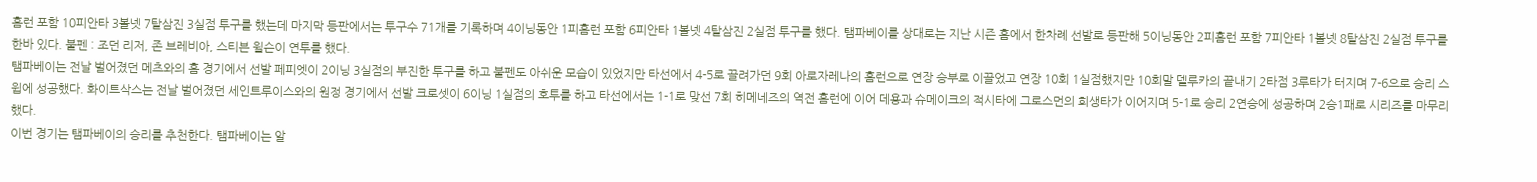홈런 포함 10피안타 3볼넷 7탈삼진 3실점 투구를 했는데 마지막 등판에서는 투구수 71개를 기록하며 4이닝동안 1피홈런 포함 6피안타 1볼넷 4탈삼진 2실점 투구를 했다. 탬파베이를 상대로는 지난 시즌 홈에서 한차례 선발로 등판해 5이닝동안 2피홈런 포함 7피안타 1볼넷 8탈삼진 2실점 투구를 한바 있다. 불펜 : 조던 리저, 존 브레비아, 스티븐 윌슨이 연투를 했다.
탬파베이는 전날 벌어졌던 메츠와의 홈 경기에서 선발 페피엣이 2이닝 3실점의 부진한 투구를 하고 불펜도 아쉬운 모습이 있었지만 타선에서 4-5로 끌려가던 9회 아로자레나의 홈런으로 연장 승부로 이끌었고 연장 10회 1실점했지만 10회말 델루카의 끝내기 2타점 3루타가 터지며 7-6으로 승리 스윕에 성공했다. 화이트삭스는 전날 벌어졌던 세인트루이스와의 원정 경기에서 선발 크로셋이 6이닝 1실점의 호투를 하고 타선에서는 1-1로 맞선 7회 히메네즈의 역전 홈런에 이어 데용과 슈메이크의 적시타에 그로스먼의 희생타가 이어지며 5-1로 승리 2연승에 성공하며 2승1패로 시리즈를 마무리 했다.
이번 경기는 탬파베이의 승리를 추천한다. 탬파베이는 알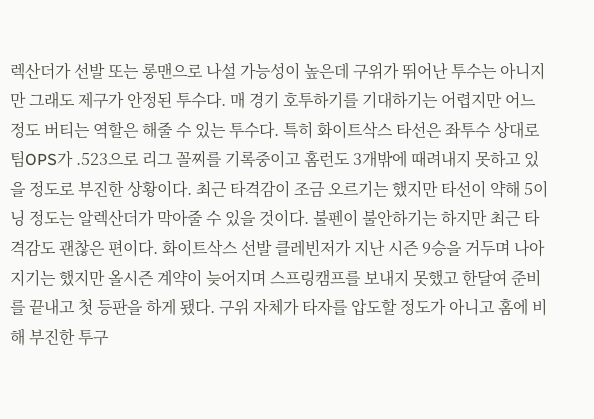렉산더가 선발 또는 롱맨으로 나설 가능성이 높은데 구위가 뛰어난 투수는 아니지만 그래도 제구가 안정된 투수다. 매 경기 호투하기를 기대하기는 어렵지만 어느 정도 버티는 역할은 해줄 수 있는 투수다. 특히 화이트삭스 타선은 좌투수 상대로 팀OPS가 .523으로 리그 꼴찌를 기록중이고 홈런도 3개밖에 때려내지 못하고 있을 정도로 부진한 상황이다. 최근 타격감이 조금 오르기는 했지만 타선이 약해 5이닝 정도는 알렉산더가 막아줄 수 있을 것이다. 불펜이 불안하기는 하지만 최근 타격감도 괜찮은 편이다. 화이트삭스 선발 클레빈저가 지난 시즌 9승을 거두며 나아지기는 했지만 올시즌 계약이 늦어지며 스프링캠프를 보내지 못했고 한달여 준비를 끝내고 첫 등판을 하게 됐다. 구위 자체가 타자를 압도할 정도가 아니고 홈에 비해 부진한 투구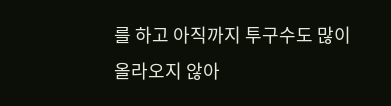를 하고 아직까지 투구수도 많이 올라오지 않아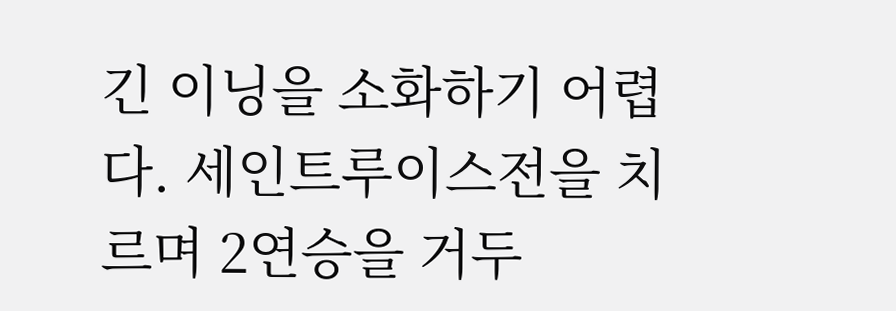긴 이닝을 소화하기 어렵다. 세인트루이스전을 치르며 2연승을 거두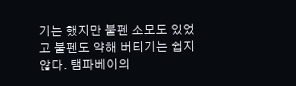기는 했지만 불펜 소모도 있었고 불펜도 약해 버티기는 쉽지 않다. 탬파베이의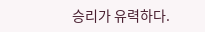승리가 유력하다.